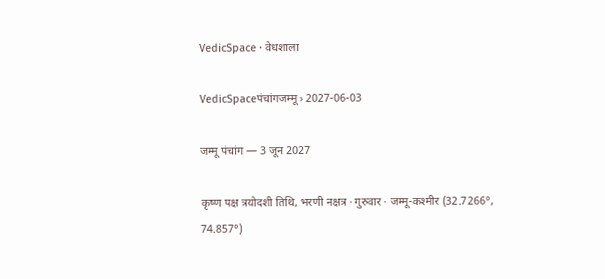VedicSpace · वेधशाला

VedicSpaceपंचांगजम्मू › 2027-06-03

जम्मू पंचांग — 3 जून 2027

कृष्ण पक्ष त्रयोदशी तिथि, भरणी नक्षत्र · गुरुवार · जम्मू-कश्मीर (32.7266°, 74.857°)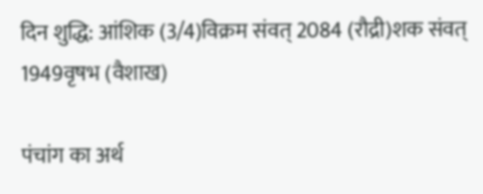दिन शुद्धि: आंशिक (3/4)विक्रम संवत् 2084 (रौद्री)शक संवत् 1949वृषभ (वैशाख)

पंचांग का अर्थ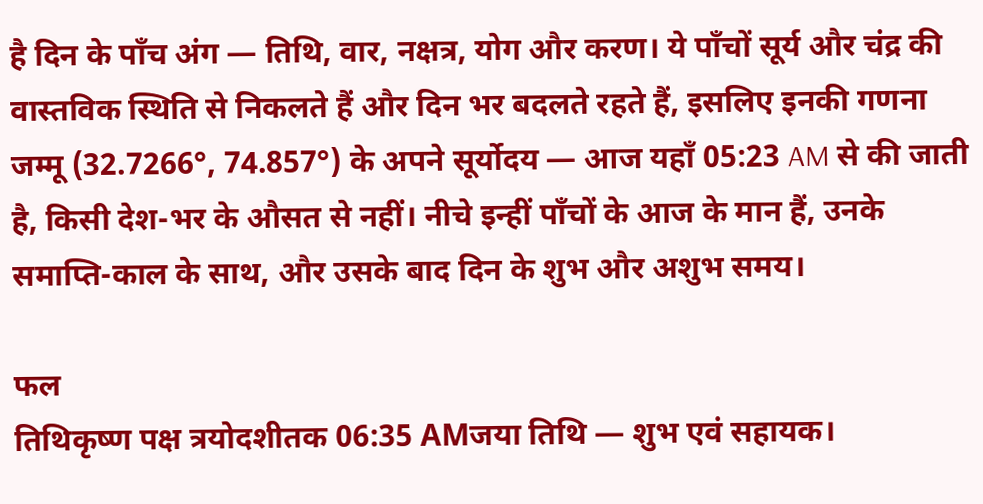है दिन के पाँच अंग — तिथि, वार, नक्षत्र, योग और करण। ये पाँचों सूर्य और चंद्र की वास्तविक स्थिति से निकलते हैं और दिन भर बदलते रहते हैं, इसलिए इनकी गणना जम्मू (32.7266°, 74.857°) के अपने सूर्योदय — आज यहाँ 05:23 AM से की जाती है, किसी देश-भर के औसत से नहीं। नीचे इन्हीं पाँचों के आज के मान हैं, उनके समाप्ति-काल के साथ, और उसके बाद दिन के शुभ और अशुभ समय।

फल
तिथिकृष्ण पक्ष त्रयोदशीतक 06:35 AMजया तिथि — शुभ एवं सहायक।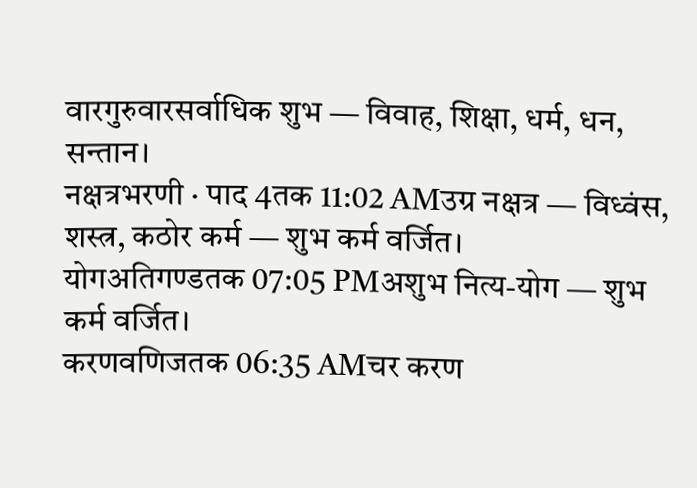वारगुरुवारसर्वाधिक शुभ — विवाह, शिक्षा, धर्म, धन, सन्तान।
नक्षत्रभरणी · पाद 4तक 11:02 AMउग्र नक्षत्र — विध्वंस, शस्त्र, कठोर कर्म — शुभ कर्म वर्जित।
योगअतिगण्डतक 07:05 PMअशुभ नित्य-योग — शुभ कर्म वर्जित।
करणवणिजतक 06:35 AMचर करण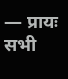— प्रायः सभी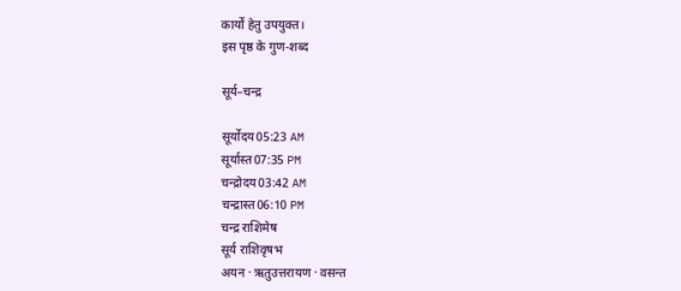कार्यों हेतु उपयुक्त।
इस पृष्ठ के गुण-शब्द

सूर्य–चन्द्र

सूर्योदय05:23 AM
सूर्यास्त07:35 PM
चन्द्रोदय03:42 AM
चन्द्रास्त06:10 PM
चन्द्र राशिमेष
सूर्य राशिवृषभ
अयन · ऋतुउत्तरायण · वसन्त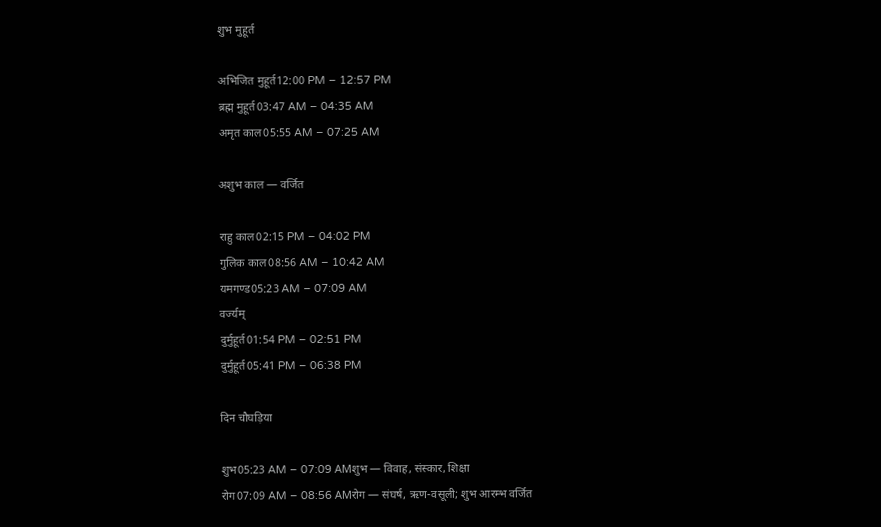शुभ मुहूर्त

अभिजित मुहूर्त12:00 PM – 12:57 PM
ब्रह्म मुहूर्त03:47 AM – 04:35 AM
अमृत काल05:55 AM – 07:25 AM

अशुभ काल — वर्जित

राहु काल02:15 PM – 04:02 PM
गुलिक काल08:56 AM – 10:42 AM
यमगण्ड05:23 AM – 07:09 AM
वर्ज्यम्
दुर्मुहूर्त01:54 PM – 02:51 PM
दुर्मुहूर्त05:41 PM – 06:38 PM

दिन चौघड़िया

शुभ05:23 AM – 07:09 AMशुभ — विवाह, संस्कार, शिक्षा
रोग07:09 AM – 08:56 AMरोग — संघर्ष, ऋण-वसूली; शुभ आरम्भ वर्जित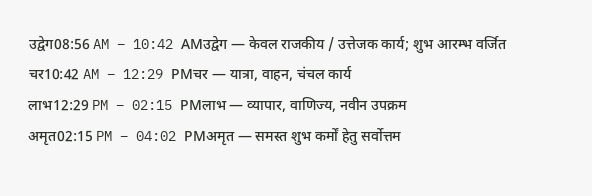उद्वेग08:56 AM – 10:42 AMउद्वेग — केवल राजकीय / उत्तेजक कार्य; शुभ आरम्भ वर्जित
चर10:42 AM – 12:29 PMचर — यात्रा, वाहन, चंचल कार्य
लाभ12:29 PM – 02:15 PMलाभ — व्यापार, वाणिज्य, नवीन उपक्रम
अमृत02:15 PM – 04:02 PMअमृत — समस्त शुभ कर्मों हेतु सर्वोत्तम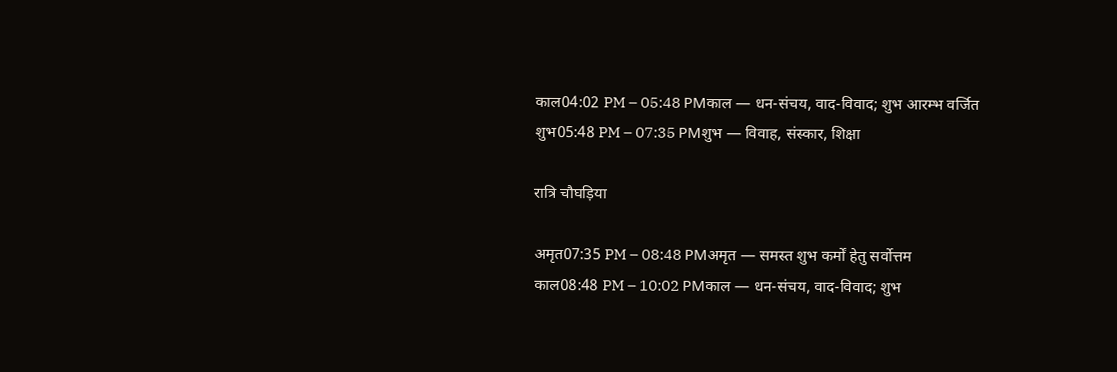काल04:02 PM – 05:48 PMकाल — धन-संचय, वाद-विवाद; शुभ आरम्भ वर्जित
शुभ05:48 PM – 07:35 PMशुभ — विवाह, संस्कार, शिक्षा

रात्रि चौघड़िया

अमृत07:35 PM – 08:48 PMअमृत — समस्त शुभ कर्मों हेतु सर्वोत्तम
काल08:48 PM – 10:02 PMकाल — धन-संचय, वाद-विवाद; शुभ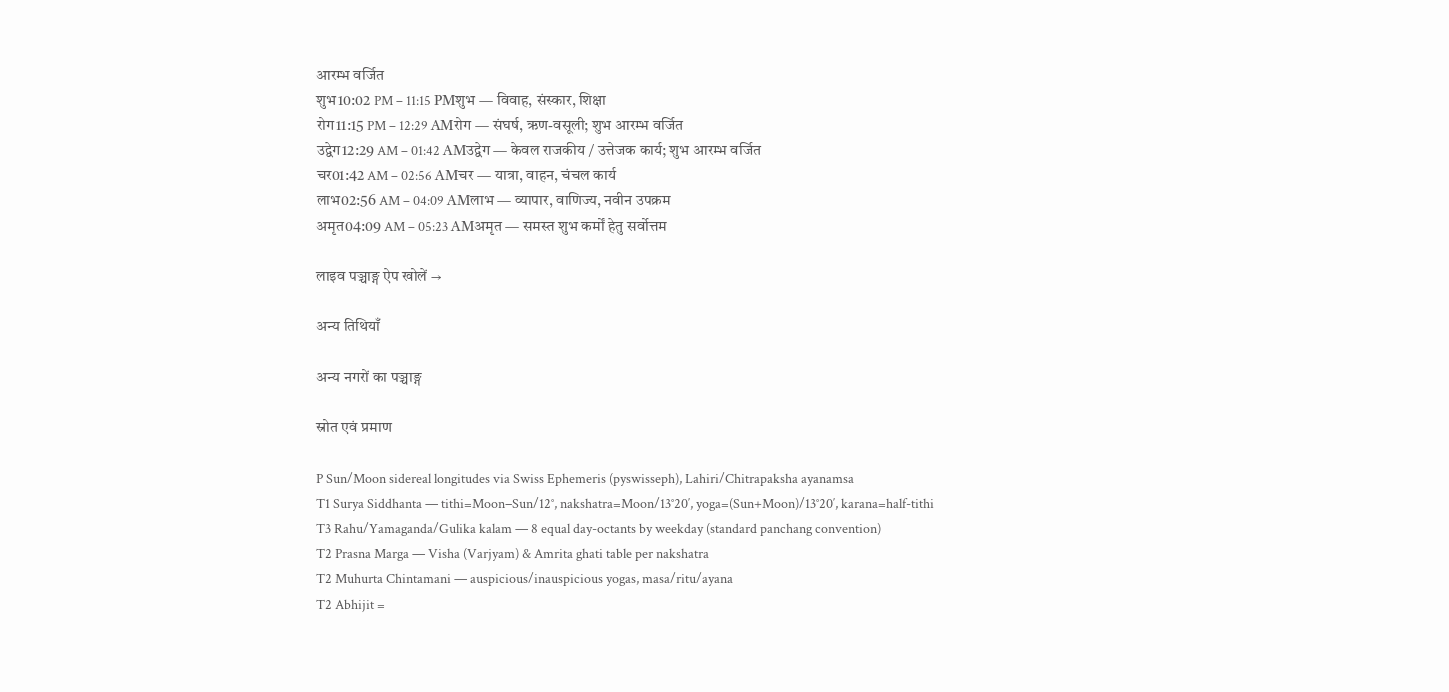आरम्भ वर्जित
शुभ10:02 PM – 11:15 PMशुभ — विवाह, संस्कार, शिक्षा
रोग11:15 PM – 12:29 AMरोग — संघर्ष, ऋण-वसूली; शुभ आरम्भ वर्जित
उद्वेग12:29 AM – 01:42 AMउद्वेग — केवल राजकीय / उत्तेजक कार्य; शुभ आरम्भ वर्जित
चर01:42 AM – 02:56 AMचर — यात्रा, वाहन, चंचल कार्य
लाभ02:56 AM – 04:09 AMलाभ — व्यापार, वाणिज्य, नवीन उपक्रम
अमृत04:09 AM – 05:23 AMअमृत — समस्त शुभ कर्मों हेतु सर्वोत्तम

लाइव पञ्चाङ्ग ऐप खोलें →

अन्य तिथियाँ

अन्य नगरों का पञ्चाङ्ग

स्रोत एवं प्रमाण

P Sun/Moon sidereal longitudes via Swiss Ephemeris (pyswisseph), Lahiri/Chitrapaksha ayanamsa
T1 Surya Siddhanta — tithi=Moon−Sun/12°, nakshatra=Moon/13°20′, yoga=(Sun+Moon)/13°20′, karana=half-tithi
T3 Rahu/Yamaganda/Gulika kalam — 8 equal day-octants by weekday (standard panchang convention)
T2 Prasna Marga — Visha (Varjyam) & Amrita ghati table per nakshatra
T2 Muhurta Chintamani — auspicious/inauspicious yogas, masa/ritu/ayana
T2 Abhijit =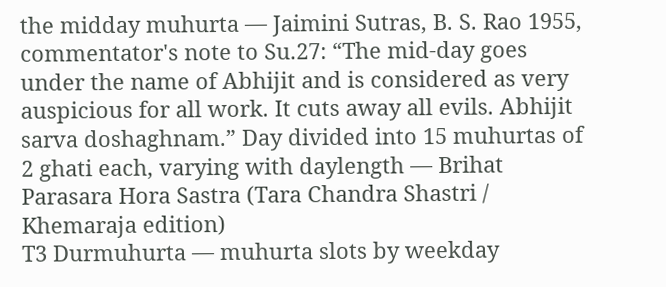the midday muhurta — Jaimini Sutras, B. S. Rao 1955, commentator's note to Su.27: “The mid-day goes under the name of Abhijit and is considered as very auspicious for all work. It cuts away all evils. Abhijit sarva doshaghnam.” Day divided into 15 muhurtas of 2 ghati each, varying with daylength — Brihat Parasara Hora Sastra (Tara Chandra Shastri / Khemaraja edition)
T3 Durmuhurta — muhurta slots by weekday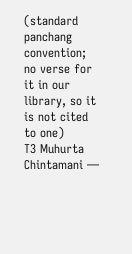(standard panchang convention; no verse for it in our library, so it is not cited to one)
T3 Muhurta Chintamani —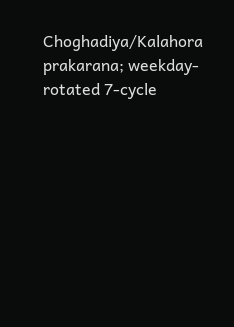Choghadiya/Kalahora prakarana; weekday-rotated 7-cycle